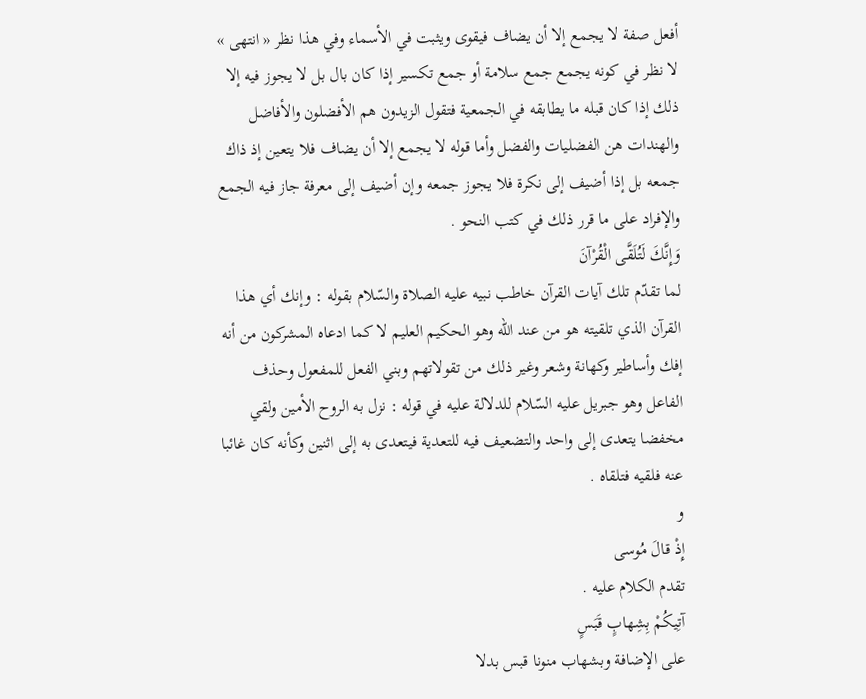أفعل صفة لا يجمع إلا أن يضاف فيقوى ويثبت في الأسماء وفي هذا نظر « انتهى » لا نظر في كونه يجمع جمع سلامة أو جمع تكسير إذا كان بال بل لا يجوز فيه إلا ذلك إذا كان قبله ما يطابقه في الجمعية فتقول الزيدون هم الأفضلون والأفاضل والهندات هن الفضليات والفضل وأما قوله لا يجمع إلا أن يضاف فلا يتعين إذ ذاك جمعه بل إذا أضيف إلى نكرة فلا يجوز جمعه وإن أضيف إلى معرفة جاز فيه الجمع والإفراد على ما قرر ذلك في كتب النحو .
وَإِنَّكَ لَتُلَقَّى الْقُرْآنَ
لما تقدّم تلك آيات القرآن خاطب نبيه عليه الصلاة والسّلام بقوله : وإنك أي هذا القرآن الذي تلقيته هو من عند اللّه وهو الحكيم العليم لا كما ادعاه المشركون من أنه إفك وأساطير وكهانة وشعر وغير ذلك من تقولاتهم وبني الفعل للمفعول وحذف الفاعل وهو جبريل عليه السّلام للدلالة عليه في قوله : نزل به الروح الأمين ولقي مخفضا يتعدى إلى واحد والتضعيف فيه للتعدية فيتعدى به إلى اثنين وكأنه كان غائبا عنه فلقيه فتلقاه .
و
إِذْ قالَ مُوسى
تقدم الكلام عليه .
آتِيكُمْ بِشِهابٍ قَبَسٍ
على الإضافة وبشهاب منونا قبس بدلا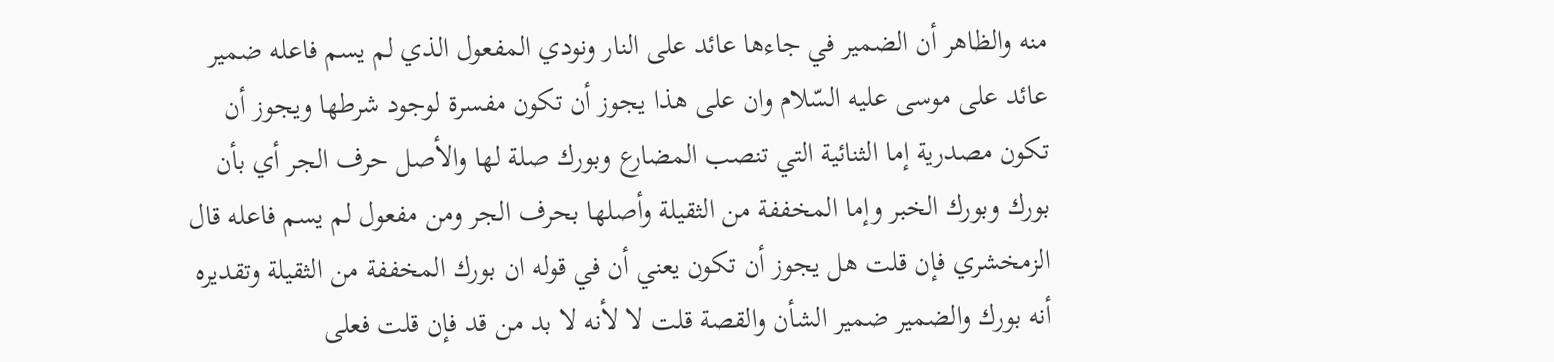منه والظاهر أن الضمير في جاءها عائد على النار ونودي المفعول الذي لم يسم فاعله ضمير عائد على موسى عليه السّلام وان على هذا يجوز أن تكون مفسرة لوجود شرطها ويجوز أن تكون مصدرية إما الثنائية التي تنصب المضارع وبورك صلة لها والأصل حرف الجر أي بأن بورك وبورك الخبر وإما المخففة من الثقيلة وأصلها بحرف الجر ومن مفعول لم يسم فاعله قال الزمخشري فإن قلت هل يجوز أن تكون يعني أن في قوله ان بورك المخففة من الثقيلة وتقديره أنه بورك والضمير ضمير الشأن والقصة قلت لا لأنه لا بد من قد فإن قلت فعلى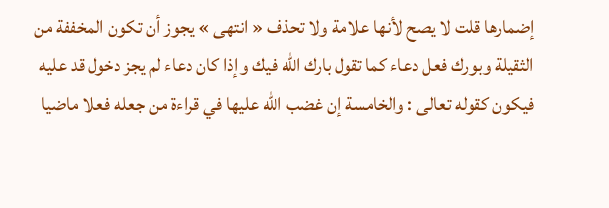إضمارها قلت لا يصح لأنها علامة ولا تحذف « انتهى » يجوز أن تكون المخففة من الثقيلة وبورك فعل دعاء كما تقول بارك اللّه فيك وإذا كان دعاء لم يجز دخول قد عليه فيكون كقوله تعالى : والخامسة إن غضب اللّه عليها في قراءة من جعله فعلا ماضيا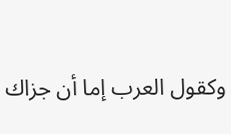وكقول العرب إما أن جزاك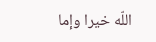اللّه خيرا وإما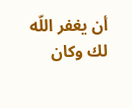أن يغفر اللّه لك وكان